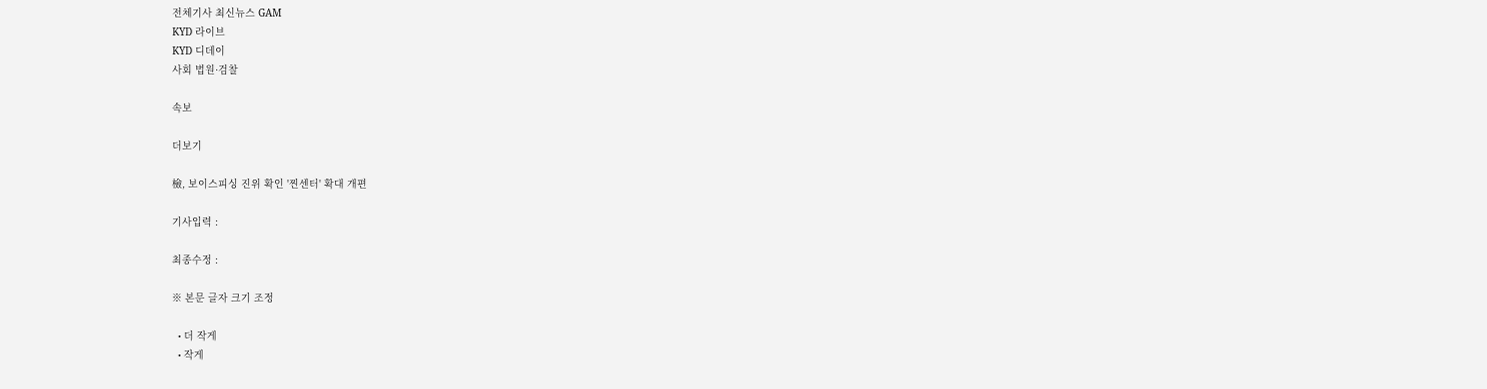전체기사 최신뉴스 GAM
KYD 라이브
KYD 디데이
사회 법원·검찰

속보

더보기

檢, 보이스피싱 진위 확인 '찐센터' 확대 개편

기사입력 :

최종수정 :

※ 본문 글자 크기 조정

  • 더 작게
  • 작게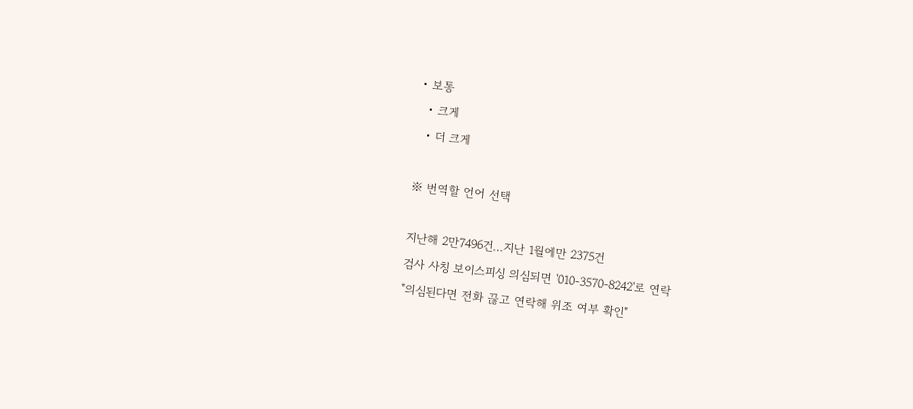• 보통
  • 크게
  • 더 크게

※ 번역할 언어 선택

지난해 2만7496건…지난 1월에만 2375건
검사 사칭 보이스피싱 의심되면 '010-3570-8242'로 연락
"의심된다면 전화 끊고 연락해 위조 여부 확인"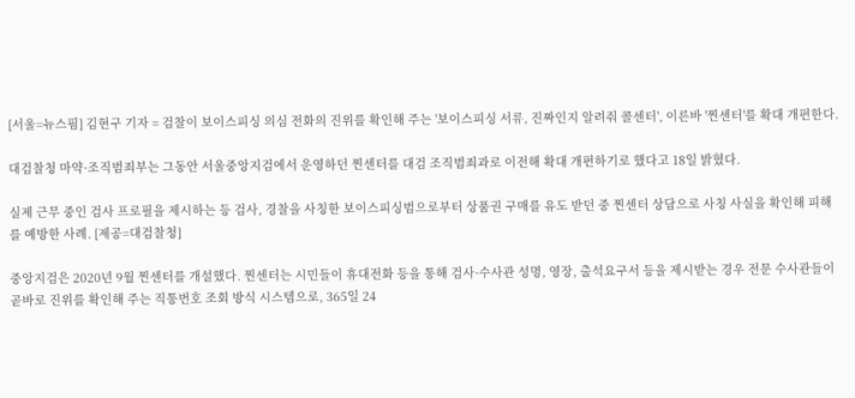[서울=뉴스핌] 김현구 기자 = 검찰이 보이스피싱 의심 전화의 진위를 확인해 주는 '보이스피싱 서류, 진짜인지 알려줘 콜센터', 이른바 '찐센터'를 확대 개편한다.

대검찰청 마약·조직범죄부는 그동안 서울중앙지검에서 운영하던 찐센터를 대검 조직범죄과로 이전해 확대 개편하기로 했다고 18일 밝혔다.

실제 근무 중인 검사 프로필을 제시하는 등 검사, 경찰을 사칭한 보이스피싱범으로부터 상품권 구매를 유도 받던 중 찐센터 상담으로 사칭 사실을 확인해 피해를 예방한 사례. [제공=대검찰청]

중앙지검은 2020년 9월 찐센터를 개설했다. 찐센터는 시민들이 휴대전화 등을 통해 검사·수사관 성명, 영장, 출석요구서 등을 제시받는 경우 전문 수사관들이 곧바로 진위를 확인해 주는 직통번호 조회 방식 시스템으로, 365일 24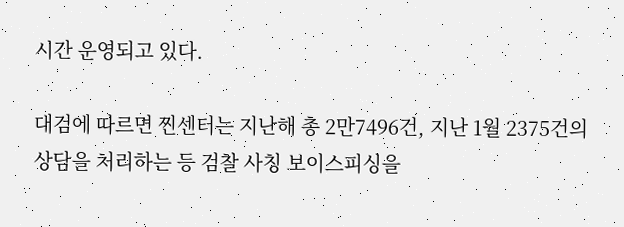시간 운영되고 있다.

대검에 따르면 찐센터는 지난해 총 2만7496건, 지난 1월 2375건의 상담을 처리하는 등 검찰 사칭 보이스피싱을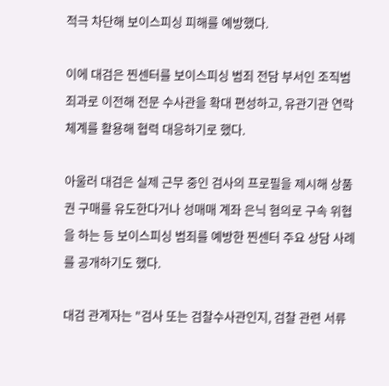적극 차단해 보이스피싱 피해를 예방했다.

이에 대검은 찐센터를 보이스피싱 범죄 전담 부서인 조직범죄과로 이전해 전문 수사관을 확대 편성하고, 유관기관 연락 체계를 활용해 협력 대응하기로 했다.

아울러 대검은 실제 근무 중인 검사의 프로필을 제시해 상품권 구매를 유도한다거나 성매매 계좌 은닉 혐의로 구속 위협을 하는 등 보이스피싱 범죄를 예방한 찐센터 주요 상담 사례를 공개하기도 했다.

대검 관계자는 "검사 또는 검찰수사관인지, 검찰 관련 서류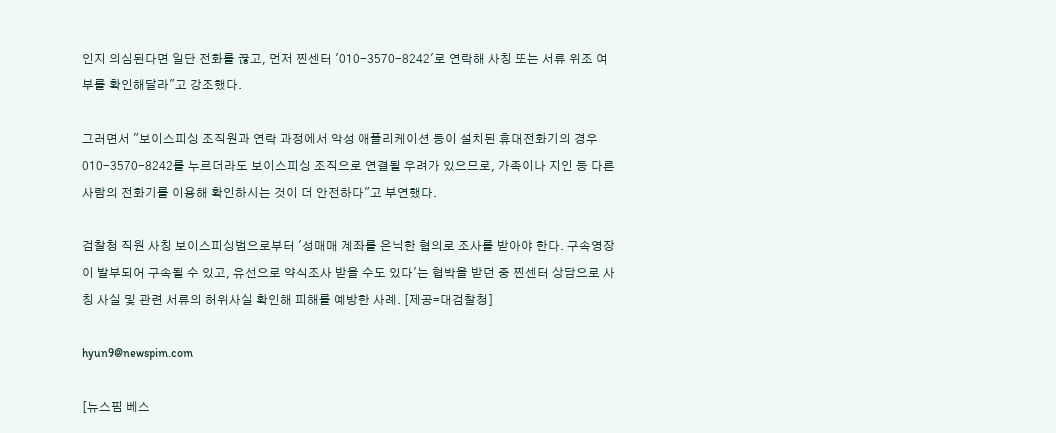인지 의심된다면 일단 전화를 끊고, 먼저 찐센터 '010-3570-8242'로 연락해 사칭 또는 서류 위조 여부를 확인해달라"고 강조했다.

그러면서 "보이스피싱 조직원과 연락 과정에서 악성 애플리케이션 등이 설치된 휴대전화기의 경우 010-3570-8242를 누르더라도 보이스피싱 조직으로 연결될 우려가 있으므로, 가족이나 지인 등 다른 사람의 전화기를 이용해 확인하시는 것이 더 안전하다"고 부연했다.

검찰청 직원 사칭 보이스피싱범으로부터 '성매매 계좌를 은닉한 혐의로 조사를 받아야 한다. 구속영장이 발부되어 구속될 수 있고, 유선으로 약식조사 받을 수도 있다'는 협박을 받던 중 찐센터 상담으로 사칭 사실 및 관련 서류의 허위사실 확인해 피해를 예방한 사례. [제공=대검찰청]

hyun9@newspim.com

[뉴스핌 베스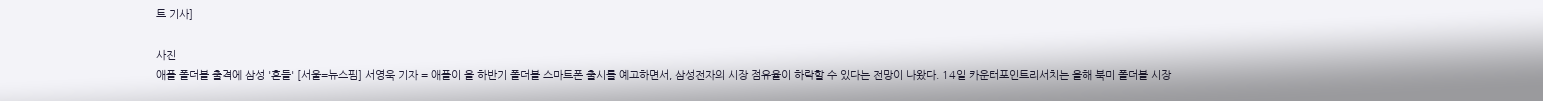트 기사]

사진
애플 폴더블 출격에 삼성 '흔들' [서울=뉴스핌] 서영욱 기자 = 애플이 올 하반기 폴더블 스마트폰 출시를 예고하면서, 삼성전자의 시장 점유율이 하락할 수 있다는 전망이 나왔다. 14일 카운터포인트리서치는 올해 북미 폴더블 시장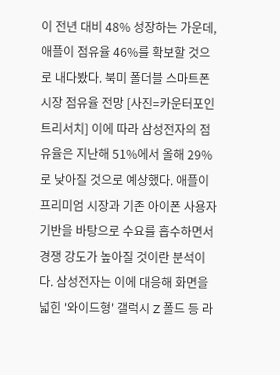이 전년 대비 48% 성장하는 가운데, 애플이 점유율 46%를 확보할 것으로 내다봤다. 북미 폴더블 스마트폰 시장 점유율 전망 [사진=카운터포인트리서치] 이에 따라 삼성전자의 점유율은 지난해 51%에서 올해 29%로 낮아질 것으로 예상했다. 애플이 프리미엄 시장과 기존 아이폰 사용자 기반을 바탕으로 수요를 흡수하면서 경쟁 강도가 높아질 것이란 분석이다. 삼성전자는 이에 대응해 화면을 넓힌 '와이드형' 갤럭시 Z 폴드 등 라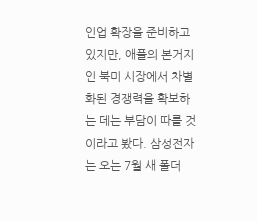인업 확장을 준비하고 있지만, 애플의 본거지인 북미 시장에서 차별화된 경쟁력을 확보하는 데는 부담이 따를 것이라고 봤다. 삼성전자는 오는 7월 새 폴더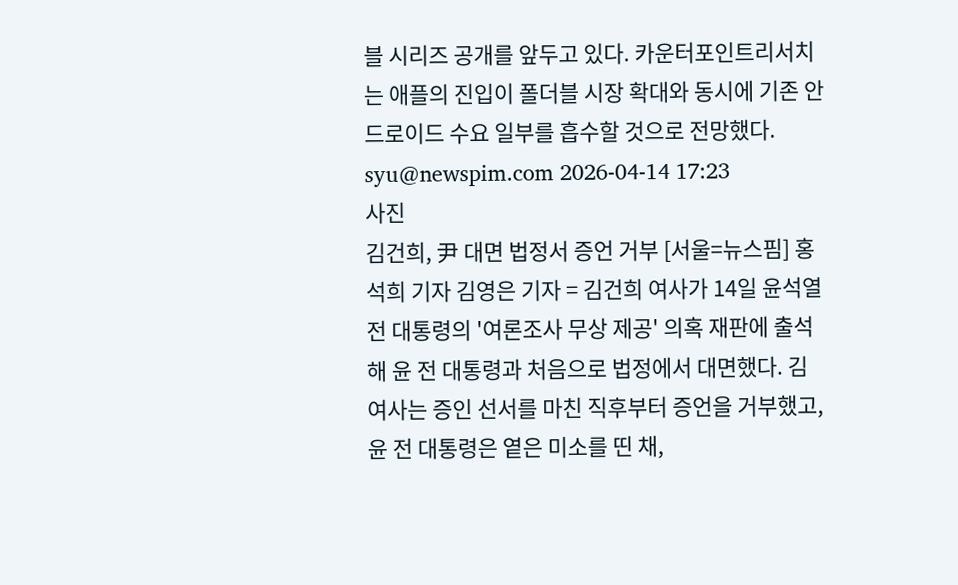블 시리즈 공개를 앞두고 있다. 카운터포인트리서치는 애플의 진입이 폴더블 시장 확대와 동시에 기존 안드로이드 수요 일부를 흡수할 것으로 전망했다. syu@newspim.com 2026-04-14 17:23
사진
김건희, 尹 대면 법정서 증언 거부 [서울=뉴스핌] 홍석희 기자 김영은 기자 = 김건희 여사가 14일 윤석열 전 대통령의 '여론조사 무상 제공' 의혹 재판에 출석해 윤 전 대통령과 처음으로 법정에서 대면했다. 김 여사는 증인 선서를 마친 직후부터 증언을 거부했고, 윤 전 대통령은 옅은 미소를 띤 채,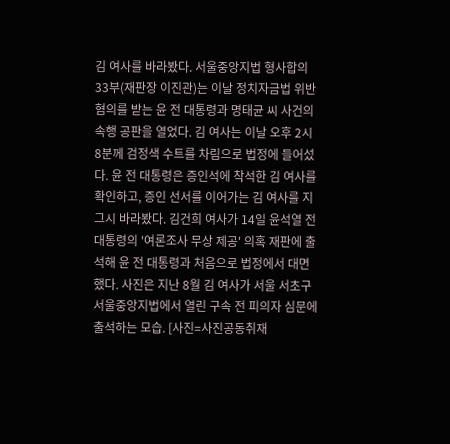김 여사를 바라봤다. 서울중앙지법 형사합의33부(재판장 이진관)는 이날 정치자금법 위반 혐의를 받는 윤 전 대통령과 명태균 씨 사건의 속행 공판을 열었다. 김 여사는 이날 오후 2시 8분께 검정색 수트를 차림으로 법정에 들어섰다. 윤 전 대통령은 증인석에 착석한 김 여사를 확인하고, 증인 선서를 이어가는 김 여사를 지그시 바라봤다. 김건희 여사가 14일 윤석열 전 대통령의 '여론조사 무상 제공' 의혹 재판에 출석해 윤 전 대통령과 처음으로 법정에서 대면했다. 사진은 지난 8월 김 여사가 서울 서초구 서울중앙지법에서 열린 구속 전 피의자 심문에 출석하는 모습. [사진=사진공동취재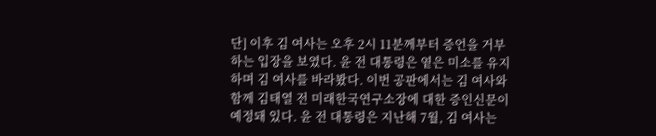단] 이후 김 여사는 오후 2시 11분께부터 증언을 거부하는 입장을 보였다. 윤 전 대통령은 옅은 미소를 유지하며 김 여사를 바라봤다. 이번 공판에서는 김 여사와 함께 김태열 전 미래한국연구소장에 대한 증인신문이 예정돼 있다. 윤 전 대통령은 지난해 7월, 김 여사는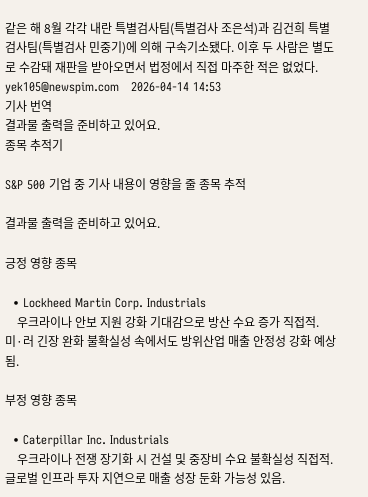같은 해 8월 각각 내란 특별검사팀(특별검사 조은석)과 김건희 특별검사팀(특별검사 민중기)에 의해 구속기소됐다. 이후 두 사람은 별도로 수감돼 재판을 받아오면서 법정에서 직접 마주한 적은 없었다. yek105@newspim.com   2026-04-14 14:53
기사 번역
결과물 출력을 준비하고 있어요.
종목 추적기

S&P 500 기업 중 기사 내용이 영향을 줄 종목 추적

결과물 출력을 준비하고 있어요.

긍정 영향 종목

  • Lockheed Martin Corp. Industrials
    우크라이나 안보 지원 강화 기대감으로 방산 수요 증가 직접적. 미·러 긴장 완화 불확실성 속에서도 방위산업 매출 안정성 강화 예상됨.

부정 영향 종목

  • Caterpillar Inc. Industrials
    우크라이나 전쟁 장기화 시 건설 및 중장비 수요 불확실성 직접적. 글로벌 인프라 투자 지연으로 매출 성장 둔화 가능성 있음.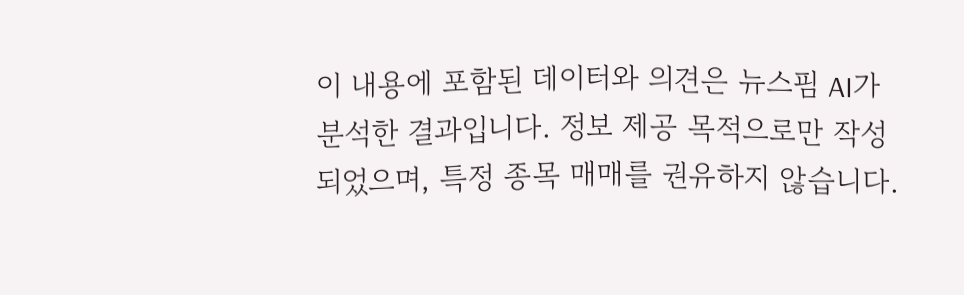이 내용에 포함된 데이터와 의견은 뉴스핌 AI가 분석한 결과입니다. 정보 제공 목적으로만 작성되었으며, 특정 종목 매매를 권유하지 않습니다.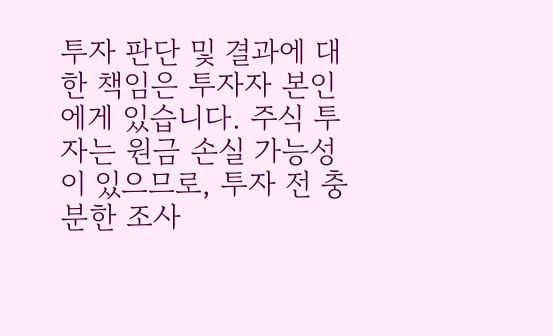투자 판단 및 결과에 대한 책임은 투자자 본인에게 있습니다. 주식 투자는 원금 손실 가능성이 있으므로, 투자 전 충분한 조사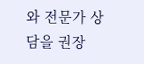와 전문가 상담을 권장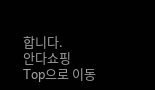합니다.
안다쇼핑
Top으로 이동